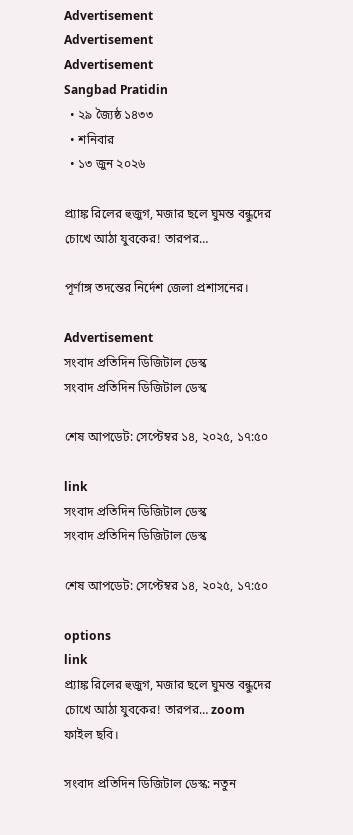Advertisement
Advertisement
Advertisement
Sangbad Pratidin
  • ২৯ জ্যৈষ্ঠ ১৪৩৩
  • শনিবার
  • ১৩ জুন ২০২৬

প্র্যাঙ্ক রিলের হুজুগ, মজার ছলে ঘুমন্ত বন্ধুদের চোখে আঠা যুবকের! তারপর…

পূর্ণাঙ্গ তদন্তের নির্দেশ জেলা প্রশাসনের।

Advertisement
সংবাদ প্রতিদিন ডিজিটাল ডেস্ক
সংবাদ প্রতিদিন ডিজিটাল ডেস্ক

শেষ আপডেট: সেপ্টেম্বর ১৪, ২০২৫, ১৭:৫০

link
সংবাদ প্রতিদিন ডিজিটাল ডেস্ক
সংবাদ প্রতিদিন ডিজিটাল ডেস্ক

শেষ আপডেট: সেপ্টেম্বর ১৪, ২০২৫, ১৭:৫০

options
link
প্র্যাঙ্ক রিলের হুজুগ, মজার ছলে ঘুমন্ত বন্ধুদের চোখে আঠা যুবকের! তারপর… zoom
ফাইল ছবি।

সংবাদ প্রতিদিন ডিজিটাল ডেস্ক: নতুন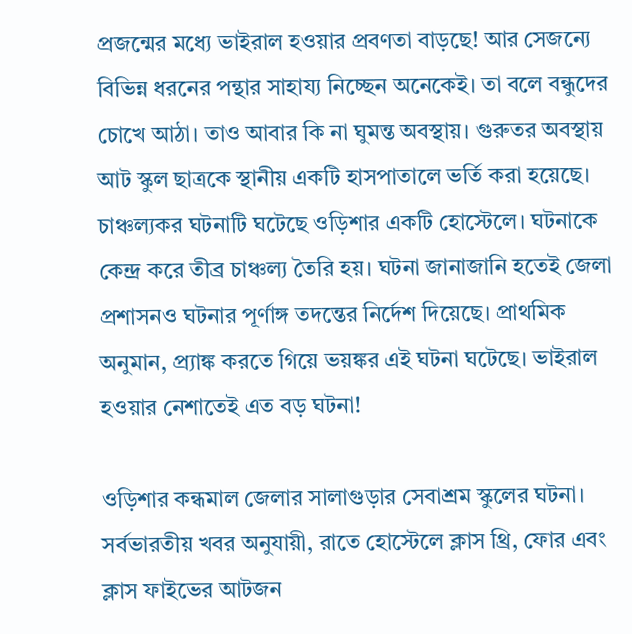প্রজন্মের মধ্যে ভাইরাল হওয়ার প্রবণতা বাড়ছে! আর সেজন্যে বিভিন্ন ধরনের পন্থার সাহায্য নিচ্ছেন অনেকেই। তা বলে বন্ধুদের চোখে আঠা। তাও আবার কি না ঘুমন্ত অবস্থায়। গুরুতর অবস্থায় আট স্কুল ছাত্রকে স্থানীয় একটি হাসপাতালে ভর্তি করা হয়েছে। চাঞ্চল্যকর ঘটনাটি ঘটেছে ওড়িশার একটি হোস্টেলে। ঘটনাকে কেন্দ্র করে তীব্র চাঞ্চল্য তৈরি হয়। ঘটনা জানাজানি হতেই জেলা প্রশাসনও ঘটনার পূর্ণাঙ্গ তদন্তের নির্দেশ দিয়েছে। প্রাথমিক অনুমান, প্র্যাঙ্ক করতে গিয়ে ভয়ঙ্কর এই ঘটনা ঘটেছে। ভাইরাল হওয়ার নেশাতেই এত বড় ঘটনা!

ওড়িশার কন্ধমাল জেলার সালাগুড়ার সেবাশ্রম স্কুলের ঘটনা। সর্বভারতীয় খবর অনুযায়ী, রাতে হোস্টেলে ক্লাস থ্রি, ফোর এবং ক্লাস ফাইভের আটজন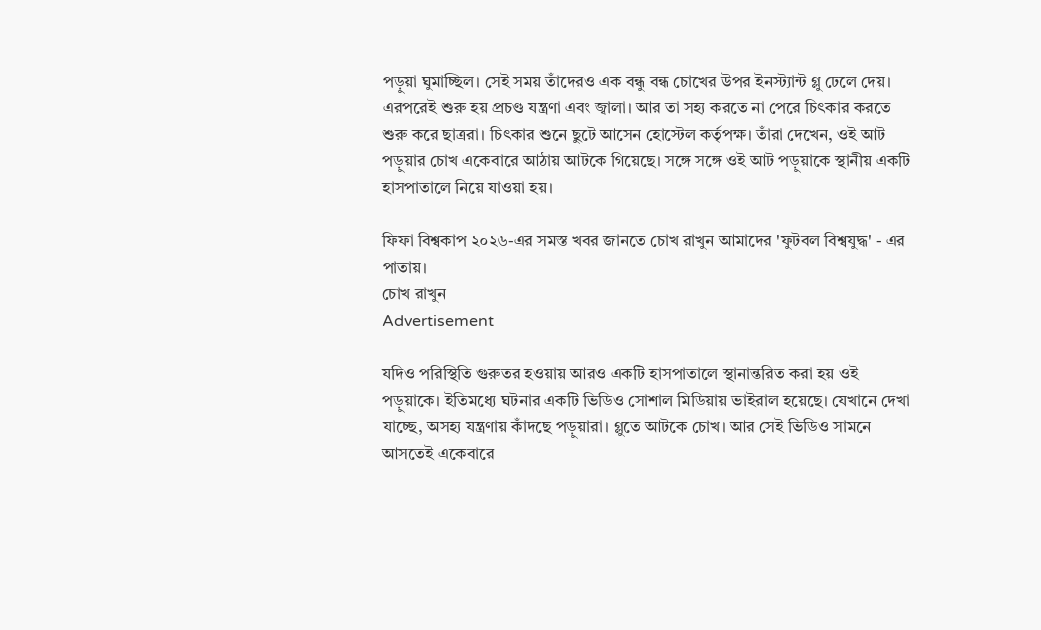পড়ুয়া ঘুমাচ্ছিল। সেই সময় তাঁদেরও এক বন্ধু বন্ধ চোখের উপর ইনস্ট্যান্ট গ্লু ঢেলে দেয়। এরপরেই শুরু হয় প্রচণ্ড যন্ত্রণা এবং জ্বালা। আর তা সহ্য করতে না পেরে চিৎকার করতে শুরু করে ছাত্ররা। চিৎকার শুনে ছুটে আসেন হোস্টেল কর্তৃপক্ষ। তাঁরা দেখেন, ওই আট পড়ুয়ার চোখ একেবারে আঠায় আটকে গিয়েছে। সঙ্গে সঙ্গে ওই আট পড়ুয়াকে স্থানীয় একটি হাসপাতালে নিয়ে যাওয়া হয়।

ফিফা বিশ্বকাপ ২০২৬-এর সমস্ত খবর জানতে চোখ রাখুন আমাদের 'ফুটবল বিশ্বযুদ্ধ' - এর পাতায়।
চোখ রাখুন
Advertisement

যদিও পরিস্থিতি গুরুতর হওয়ায় আরও একটি হাসপাতালে স্থানান্তরিত করা হয় ওই পড়ুয়াকে। ইতিমধ্যে ঘটনার একটি ভিডিও সোশাল মিডিয়ায় ভাইরাল হয়েছে। যেখানে দেখা যাচ্ছে, অসহ্য যন্ত্রণায় কাঁদছে পড়ুয়ারা। গ্লুতে আটকে চোখ। আর সেই ভিডিও সামনে আসতেই একেবারে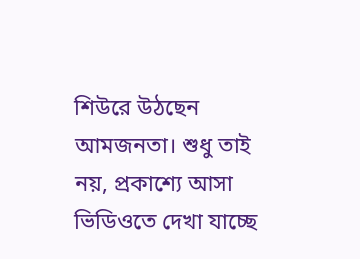শিউরে উঠছেন আমজনতা। শুধু তাই নয়, প্রকাশ্যে আসা ভিডিওতে দেখা যাচ্ছে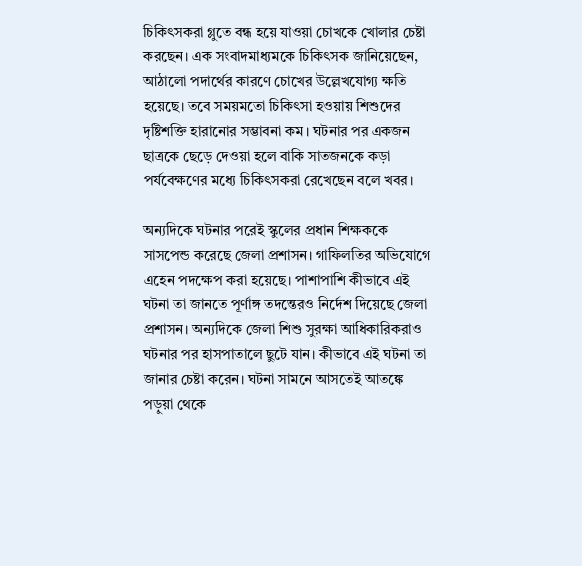চিকিৎসকরা গ্লুতে বন্ধ হয়ে যাওয়া চোখকে খোলার চেষ্টা করছেন। এক সংবাদমাধ্যমকে চিকিৎসক জানিয়েছেন, আঠালো পদার্থের কারণে চোখের উল্লেখযোগ্য ক্ষতি হয়েছে। তবে সময়মতো চিকিৎসা হওয়ায় শিশুদের দৃষ্টিশক্তি হারানোর সম্ভাবনা কম। ঘটনার পর একজন ছাত্রকে ছেড়ে দেওয়া হলে বাকি সাতজনকে কড়া পর্যবেক্ষণের মধ্যে চিকিৎসকরা রেখেছেন বলে খবর।

অন্যদিকে ঘটনার পরেই স্কুলের প্রধান শিক্ষককে সাসপেন্ড করেছে জেলা প্রশাসন। গাফিলতির অভিযোগে এহেন পদক্ষেপ করা হয়েছে। পাশাপাশি কীভাবে এই ঘটনা তা জানতে পূর্ণাঙ্গ তদন্তেরও নির্দেশ দিয়েছে জেলা প্রশাসন। অন্যদিকে জেলা শিশু সুরক্ষা আধিকারিকরাও ঘটনার পর হাসপাতালে ছুটে যান। কীভাবে এই ঘটনা তা জানার চেষ্টা করেন। ঘটনা সামনে আসতেই আতঙ্কে পড়ুয়া থেকে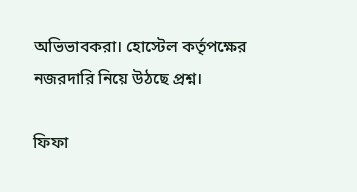অভিভাবকরা। হোস্টেল কর্তৃপক্ষের নজরদারি নিয়ে উঠছে প্রশ্ন।

ফিফা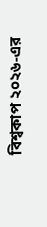বিশ্বকাপ ২০২৬-এর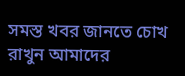সমস্ত খবর জানতে চোখ রাখুন আমাদের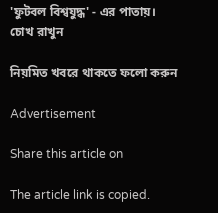'ফুটবল বিশ্বযুদ্ধ' - এর পাতায়।
চোখ রাখুন

নিয়মিত খবরে থাকতে ফলো করুন

Advertisement

Share this article on

The article link is copied.